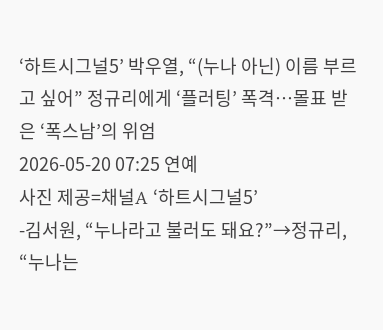‘하트시그널5’ 박우열, “(누나 아닌) 이름 부르고 싶어” 정규리에게 ‘플러팅’ 폭격…몰표 받은 ‘폭스남’의 위엄
2026-05-20 07:25 연예
사진 제공=채널A ‘하트시그널5’
-김서원, “누나라고 불러도 돼요?”→정규리, “누나는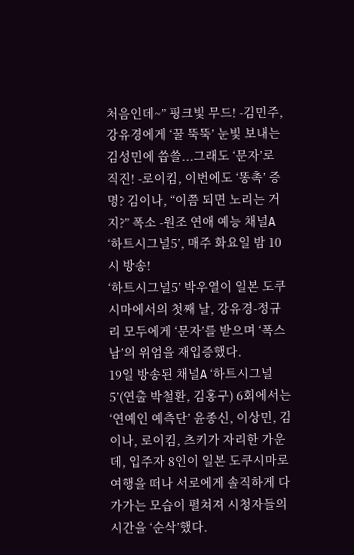처음인데~” 핑크빛 무드! -김민주, 강유경에게 ‘꿀 뚝뚝’ 눈빛 보내는 김성민에 씁쓸...그래도 ‘문자’로 직진! -로이킴, 이번에도 ‘똥촉’ 증명? 김이나, “이쯤 되면 노리는 거지?” 폭소 -원조 연애 예능 채널A ‘하트시그널5’, 매주 화요일 밤 10시 방송!
‘하트시그널5’ 박우열이 일본 도쿠시마에서의 첫째 날, 강유경-정규리 모두에게 ‘문자’를 받으며 ‘폭스남’의 위엄을 재입증했다.
19일 방송된 채널A ‘하트시그널5’(연출 박철환, 김홍구) 6회에서는 ‘연예인 예측단’ 윤종신, 이상민, 김이나, 로이킴, 츠키가 자리한 가운데, 입주자 8인이 일본 도쿠시마로 여행을 떠나 서로에게 솔직하게 다가가는 모습이 펼쳐져 시청자들의 시간을 ‘순삭’했다.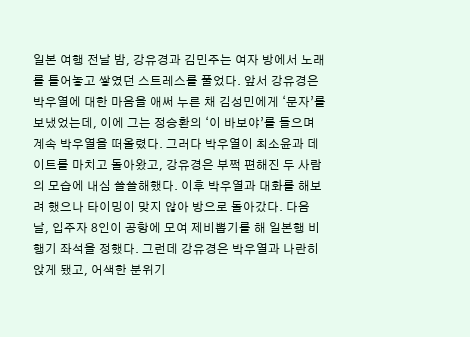일본 여행 전날 밤, 강유경과 김민주는 여자 방에서 노래를 틀어놓고 쌓였던 스트레스를 풀었다. 앞서 강유경은 박우열에 대한 마음을 애써 누른 채 김성민에게 ‘문자’를 보냈었는데, 이에 그는 정승환의 ‘이 바보야’를 들으며 계속 박우열을 떠올렸다. 그러다 박우열이 최소윤과 데이트를 마치고 돌아왔고, 강유경은 부쩍 편해진 두 사람의 모습에 내심 쓸쓸해했다. 이후 박우열과 대화를 해보려 했으나 타이밍이 맞지 않아 방으로 돌아갔다. 다음 날, 입주자 8인이 공항에 모여 제비뽑기를 해 일본행 비행기 좌석을 정했다. 그런데 강유경은 박우열과 나란히 앉게 됐고, 어색한 분위기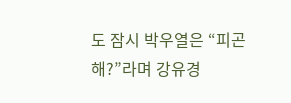도 잠시 박우열은 “피곤해?”라며 강유경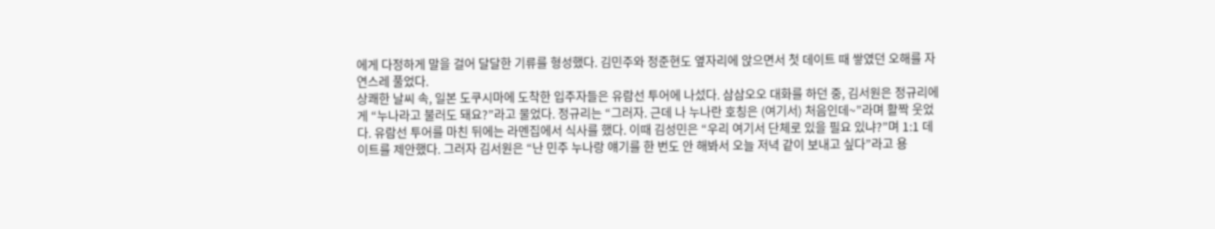에게 다정하게 말을 걸어 달달한 기류를 형성했다. 김민주와 정준현도 옆자리에 앉으면서 첫 데이트 때 쌓였던 오해를 자연스레 풀었다.
상쾌한 날씨 속, 일본 도쿠시마에 도착한 입주자들은 유람선 투어에 나섰다. 삼삼오오 대화를 하던 중, 김서원은 정규리에게 “누나라고 불러도 돼요?”라고 물었다. 정규리는 “그러자. 근데 나 누나란 호칭은 (여기서) 처음인데~”라며 활짝 웃었다. 유람선 투어를 마친 뒤에는 라멘집에서 식사를 했다. 이때 김성민은 “우리 여기서 단체로 있을 필요 있냐?”며 1:1 데이트를 제안했다. 그러자 김서원은 “난 민주 누나랑 얘기를 한 번도 안 해봐서 오늘 저녁 같이 보내고 싶다”라고 용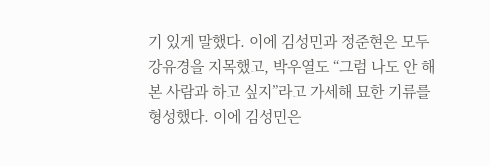기 있게 말했다. 이에 김성민과 정준현은 모두 강유경을 지목했고, 박우열도 “그럼 나도 안 해본 사람과 하고 싶지”라고 가세해 묘한 기류를 형성했다. 이에 김성민은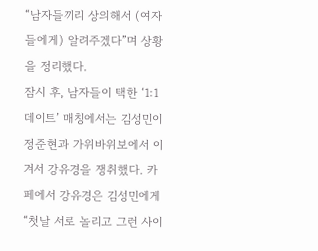“남자들끼리 상의해서 (여자들에게) 알려주겠다”며 상황을 정리했다.
잠시 후, 남자들이 택한 ‘1:1 데이트’ 매칭에서는 김성민이 정준현과 가위바위보에서 이겨서 강유경을 쟁취했다. 카페에서 강유경은 김성민에게 “첫날 서로 놀리고 그런 사이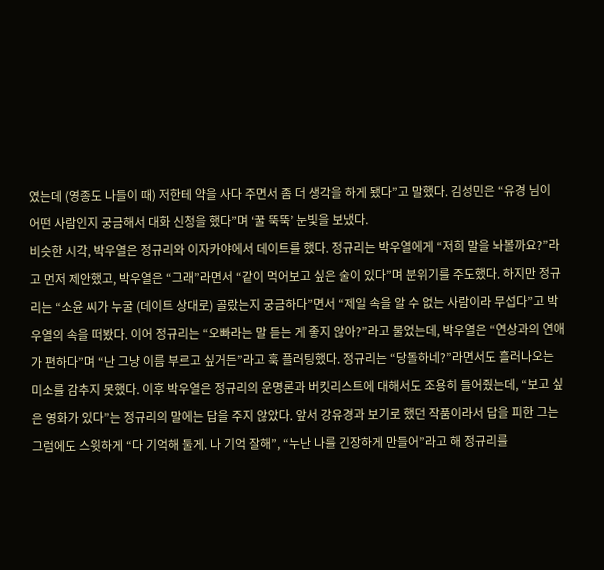였는데 (영종도 나들이 때) 저한테 약을 사다 주면서 좀 더 생각을 하게 됐다”고 말했다. 김성민은 “유경 님이 어떤 사람인지 궁금해서 대화 신청을 했다”며 ‘꿀 뚝뚝’ 눈빛을 보냈다.
비슷한 시각, 박우열은 정규리와 이자카야에서 데이트를 했다. 정규리는 박우열에게 “저희 말을 놔볼까요?”라고 먼저 제안했고, 박우열은 “그래”라면서 “같이 먹어보고 싶은 술이 있다”며 분위기를 주도했다. 하지만 정규리는 “소윤 씨가 누굴 (데이트 상대로) 골랐는지 궁금하다”면서 “제일 속을 알 수 없는 사람이라 무섭다”고 박우열의 속을 떠봤다. 이어 정규리는 “오빠라는 말 듣는 게 좋지 않아?”라고 물었는데, 박우열은 “연상과의 연애가 편하다”며 “난 그냥 이름 부르고 싶거든”라고 훅 플러팅했다. 정규리는 “당돌하네?”라면서도 흘러나오는 미소를 감추지 못했다. 이후 박우열은 정규리의 운명론과 버킷리스트에 대해서도 조용히 들어줬는데, “보고 싶은 영화가 있다”는 정규리의 말에는 답을 주지 않았다. 앞서 강유경과 보기로 했던 작품이라서 답을 피한 그는 그럼에도 스윗하게 “다 기억해 둘게. 나 기억 잘해”, “누난 나를 긴장하게 만들어”라고 해 정규리를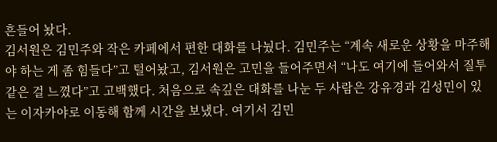흔들어 놨다.
김서원은 김민주와 작은 카페에서 편한 대화를 나눴다. 김민주는 “계속 새로운 상황을 마주해야 하는 게 좀 힘들다”고 털어놨고, 김서원은 고민을 들어주면서 “나도 여기에 들어와서 질투 같은 걸 느꼈다”고 고백했다. 처음으로 속깊은 대화를 나눈 두 사람은 강유경과 김성민이 있는 이자카야로 이동해 함께 시간을 보냈다. 여기서 김민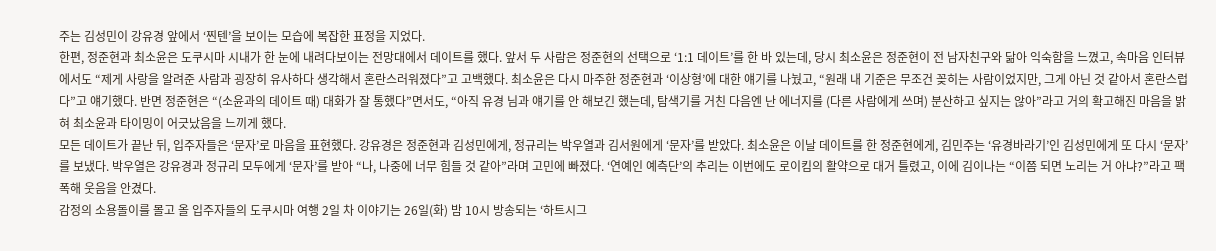주는 김성민이 강유경 앞에서 ‘찐텐’을 보이는 모습에 복잡한 표정을 지었다.
한편, 정준현과 최소윤은 도쿠시마 시내가 한 눈에 내려다보이는 전망대에서 데이트를 했다. 앞서 두 사람은 정준현의 선택으로 ‘1:1 데이트’를 한 바 있는데, 당시 최소윤은 정준현이 전 남자친구와 닮아 익숙함을 느꼈고, 속마음 인터뷰에서도 “제게 사랑을 알려준 사람과 굉장히 유사하다 생각해서 혼란스러워졌다”고 고백했다. 최소윤은 다시 마주한 정준현과 ‘이상형’에 대한 얘기를 나눴고, “원래 내 기준은 무조건 꽂히는 사람이었지만, 그게 아닌 것 같아서 혼란스럽다”고 얘기했다. 반면 정준현은 “(소윤과의 데이트 때) 대화가 잘 통했다”면서도, “아직 유경 님과 얘기를 안 해보긴 했는데, 탐색기를 거친 다음엔 난 에너지를 (다른 사람에게 쓰며) 분산하고 싶지는 않아”라고 거의 확고해진 마음을 밝혀 최소윤과 타이밍이 어긋났음을 느끼게 했다.
모든 데이트가 끝난 뒤, 입주자들은 ‘문자’로 마음을 표현했다. 강유경은 정준현과 김성민에게, 정규리는 박우열과 김서원에게 ‘문자’를 받았다. 최소윤은 이날 데이트를 한 정준현에게, 김민주는 ‘유경바라기’인 김성민에게 또 다시 ‘문자’를 보냈다. 박우열은 강유경과 정규리 모두에게 ‘문자’를 받아 “나, 나중에 너무 힘들 것 같아”라며 고민에 빠졌다. ‘연예인 예측단’의 추리는 이번에도 로이킴의 활약으로 대거 틀렸고, 이에 김이나는 “이쯤 되면 노리는 거 아냐?”라고 팩폭해 웃음을 안겼다.
감정의 소용돌이를 몰고 올 입주자들의 도쿠시마 여행 2일 차 이야기는 26일(화) 밤 10시 방송되는 ‘하트시그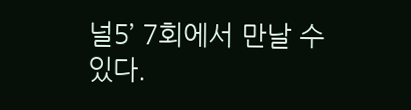널5’ 7회에서 만날 수 있다.